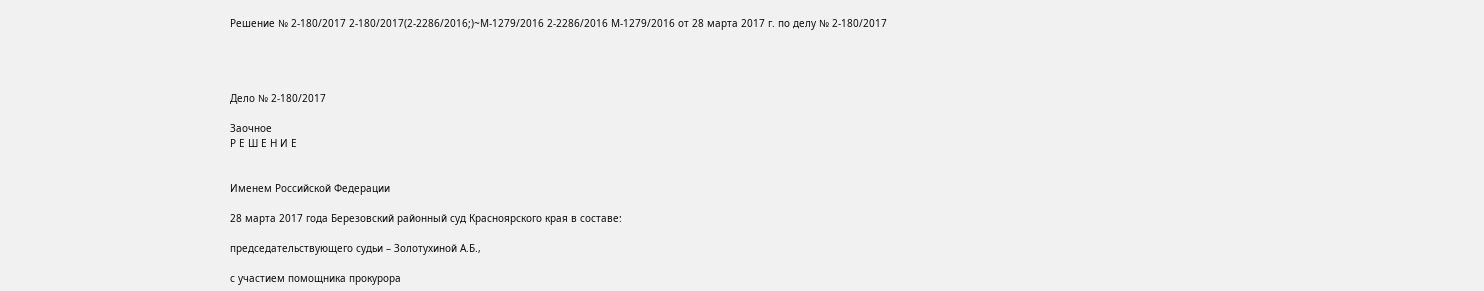Решение № 2-180/2017 2-180/2017(2-2286/2016;)~М-1279/2016 2-2286/2016 М-1279/2016 от 28 марта 2017 г. по делу № 2-180/2017




Дело № 2-180/2017

Заочное
Р Е Ш Е Н И Е


Именем Российской Федерации

28 марта 2017 года Березовский районный суд Красноярского края в составе:

председательствующего судьи – Золотухиной А.Б.,

с участием помощника прокурора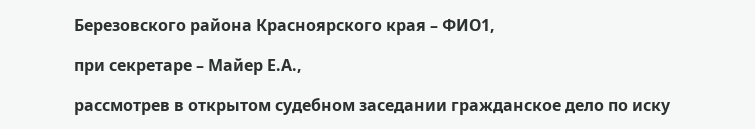Березовского района Красноярского края – ФИО1,

при секретаре – Майер Е.А.,

рассмотрев в открытом судебном заседании гражданское дело по иску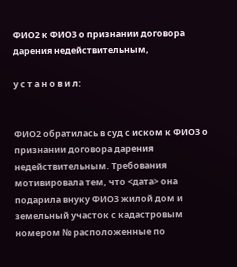ФИО2 к ФИО3 о признании договора дарения недействительным,

у с т а н о в и л:


ФИО2 обратилась в суд с иском к ФИО3 о признании договора дарения недействительным. Требования мотивировала тем, что <дата> она подарила внуку ФИО3 жилой дом и земельный участок с кадастровым номером № расположенные по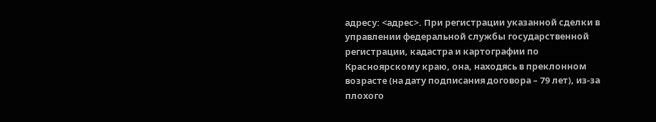адресу: <адрес>. При регистрации указанной сделки в управлении федеральной службы государственной регистрации, кадастра и картографии по Красноярскому краю, она, находясь в преклонном возрасте (на дату подписания договора – 79 лет), из-за плохого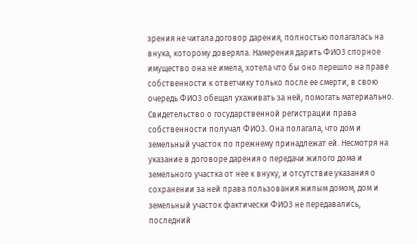зрения не читала договор дарения, полностью полагалась на внука, которому доверяла. Намерения дарить ФИО3 спорное имущество она не имела, хотела что бы оно перешло на праве собственности к ответчику только после ее смерти, в свою очередь ФИО3 обещал ухаживать за ней, помогать материально. Свидетельство о государственной регистрации права собственности получал ФИО3. Она полагала, что дом и земельный участок по прежнему принадлежат ей. Несмотря на указание в договоре дарения о передачи жилого дома и земельного участка от нее к внуку, и отсутствие указания о сохранении за ней права пользования жилым домом, дом и земельный участок фактически ФИО3 не передавались, последний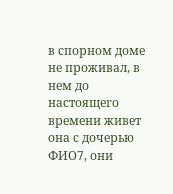в спорном доме не проживал, в нем до настоящего времени живет она с дочерью ФИО7, они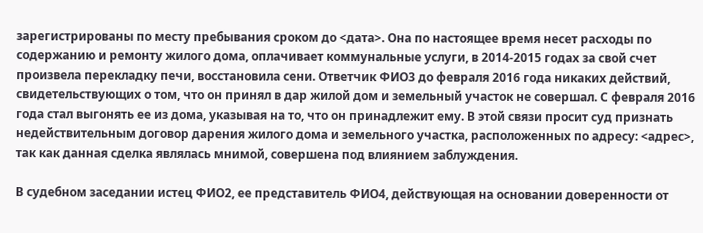зарегистрированы по месту пребывания сроком до <дата>. Она по настоящее время несет расходы по содержанию и ремонту жилого дома, оплачивает коммунальные услуги, в 2014-2015 годах за свой счет произвела перекладку печи, восстановила сени. Ответчик ФИО3 до февраля 2016 года никаких действий, свидетельствующих о том, что он принял в дар жилой дом и земельный участок не совершал. С февраля 2016 года стал выгонять ее из дома, указывая на то, что он принадлежит ему. В этой связи просит суд признать недействительным договор дарения жилого дома и земельного участка, расположенных по адресу: <адрес>, так как данная сделка являлась мнимой, совершена под влиянием заблуждения.

В судебном заседании истец ФИО2, ее представитель ФИО4, действующая на основании доверенности от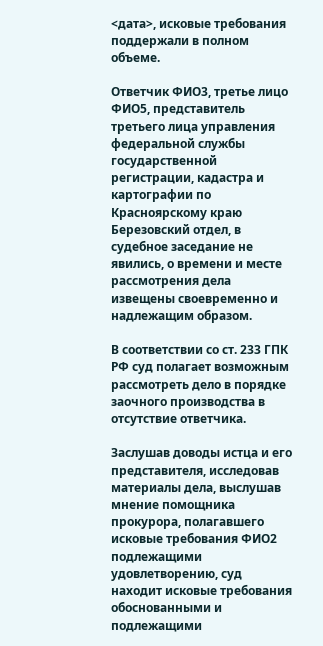<дата>, исковые требования поддержали в полном объеме.

Ответчик ФИО3, третье лицо ФИО5, представитель третьего лица управления федеральной службы государственной регистрации, кадастра и картографии по Красноярскому краю Березовский отдел, в судебное заседание не явились, о времени и месте рассмотрения дела извещены своевременно и надлежащим образом.

В соответствии со ст. 233 ГПК РФ суд полагает возможным рассмотреть дело в порядке заочного производства в отсутствие ответчика.

Заслушав доводы истца и его представителя, исследовав материалы дела, выслушав мнение помощника прокурора, полагавшего исковые требования ФИО2 подлежащими удовлетворению, суд находит исковые требования обоснованными и подлежащими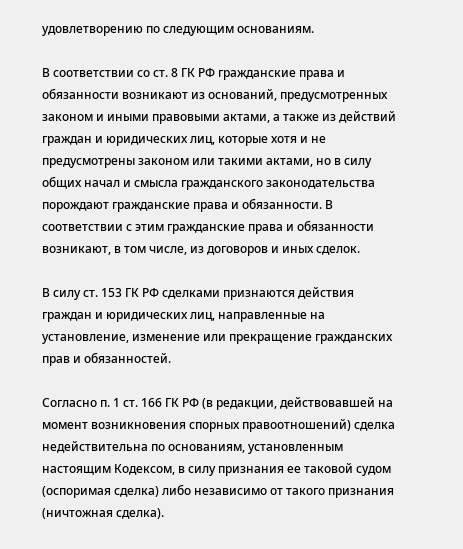удовлетворению по следующим основаниям.

В соответствии со ст. 8 ГК РФ гражданские права и обязанности возникают из оснований, предусмотренных законом и иными правовыми актами, а также из действий граждан и юридических лиц, которые хотя и не предусмотрены законом или такими актами, но в силу общих начал и смысла гражданского законодательства порождают гражданские права и обязанности. В соответствии с этим гражданские права и обязанности возникают, в том числе, из договоров и иных сделок.

В силу ст. 153 ГК РФ сделками признаются действия граждан и юридических лиц, направленные на установление, изменение или прекращение гражданских прав и обязанностей.

Согласно п. 1 ст. 166 ГК РФ (в редакции, действовавшей на момент возникновения спорных правоотношений) сделка недействительна по основаниям, установленным настоящим Кодексом, в силу признания ее таковой судом (оспоримая сделка) либо независимо от такого признания (ничтожная сделка).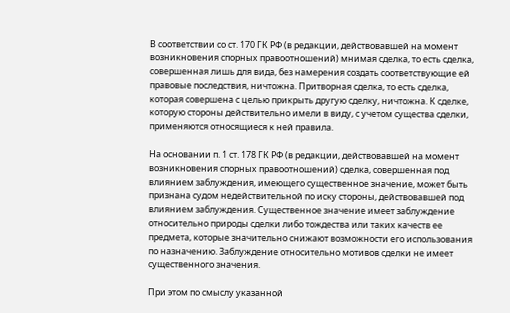В соответствии со ст. 170 ГК РФ (в редакции, действовавшей на момент возникновения спорных правоотношений) мнимая сделка, то есть сделка, совершенная лишь для вида, без намерения создать соответствующие ей правовые последствия, ничтожна. Притворная сделка, то есть сделка, которая совершена с целью прикрыть другую сделку, ничтожна. К сделке, которую стороны действительно имели в виду, с учетом существа сделки, применяются относящиеся к ней правила.

На основании п. 1 ст. 178 ГК РФ (в редакции, действовавшей на момент возникновения спорных правоотношений) сделка, совершенная под влиянием заблуждения, имеющего существенное значение, может быть признана судом недействительной по иску стороны, действовавшей под влиянием заблуждения. Существенное значение имеет заблуждение относительно природы сделки либо тождества или таких качеств ее предмета, которые значительно снижают возможности его использования по назначению. Заблуждение относительно мотивов сделки не имеет существенного значения.

При этом по смыслу указанной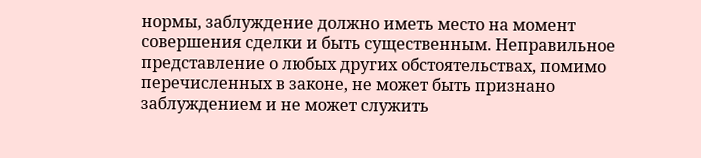нормы, заблуждение должно иметь место на момент совершения сделки и быть существенным. Неправильное представление о любых других обстоятельствах, помимо перечисленных в законе, не может быть признано заблуждением и не может служить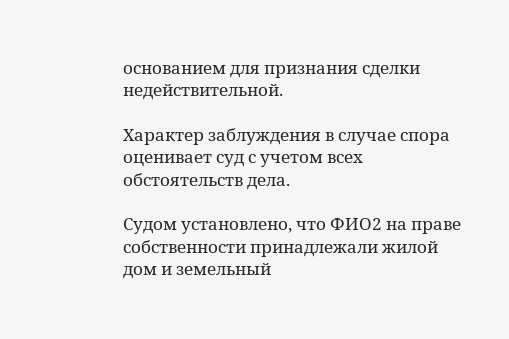основанием для признания сделки недействительной.

Характер заблуждения в случае спора оценивает суд с учетом всех обстоятельств дела.

Судом установлено, что ФИО2 на праве собственности принадлежали жилой дом и земельный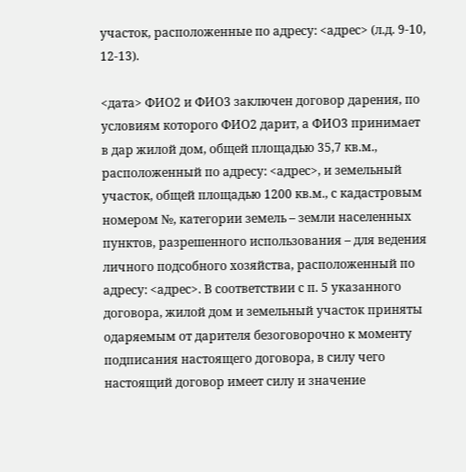участок, расположенные по адресу: <адрес> (л.д. 9-10, 12-13).

<дата> ФИО2 и ФИО3 заключен договор дарения, по условиям которого ФИО2 дарит, а ФИО3 принимает в дар жилой дом, общей площадью 35,7 кв.м., расположенный по адресу: <адрес>, и земельный участок, общей площадью 1200 кв.м., с кадастровым номером №, категории земель – земли населенных пунктов, разрешенного использования – для ведения личного подсобного хозяйства, расположенный по адресу: <адрес>. В соответствии с п. 5 указанного договора, жилой дом и земельный участок приняты одаряемым от дарителя безоговорочно к моменту подписания настоящего договора, в силу чего настоящий договор имеет силу и значение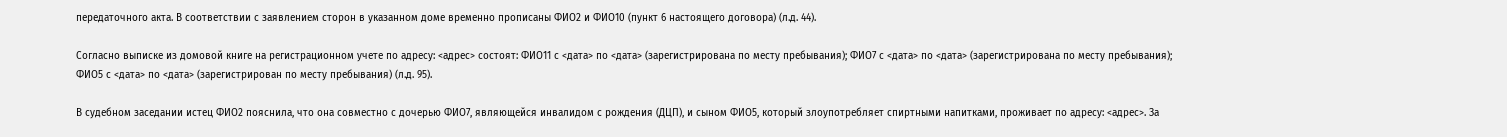передаточного акта. В соответствии с заявлением сторон в указанном доме временно прописаны ФИО2 и ФИО10 (пункт 6 настоящего договора) (л.д. 44).

Согласно выписке из домовой книге на регистрационном учете по адресу: <адрес> состоят: ФИО11 с <дата> по <дата> (зарегистрирована по месту пребывания); ФИО7 с <дата> по <дата> (зарегистрирована по месту пребывания); ФИО5 с <дата> по <дата> (зарегистрирован по месту пребывания) (л.д. 95).

В судебном заседании истец ФИО2 пояснила, что она совместно с дочерью ФИО7, являющейся инвалидом с рождения (ДЦП), и сыном ФИО5, который злоупотребляет спиртными напитками, проживает по адресу: <адрес>. За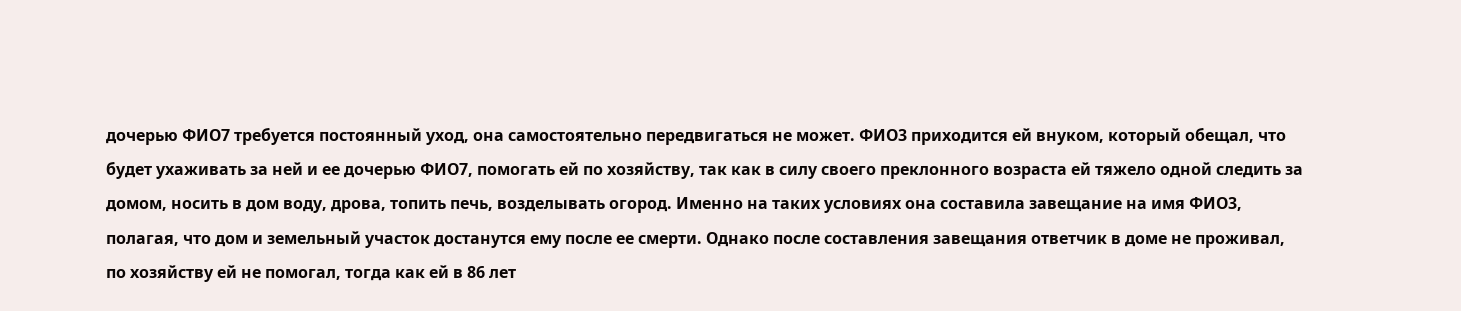дочерью ФИО7 требуется постоянный уход, она самостоятельно передвигаться не может. ФИО3 приходится ей внуком, который обещал, что будет ухаживать за ней и ее дочерью ФИО7, помогать ей по хозяйству, так как в силу своего преклонного возраста ей тяжело одной следить за домом, носить в дом воду, дрова, топить печь, возделывать огород. Именно на таких условиях она составила завещание на имя ФИО3, полагая, что дом и земельный участок достанутся ему после ее смерти. Однако после составления завещания ответчик в доме не проживал, по хозяйству ей не помогал, тогда как ей в 86 лет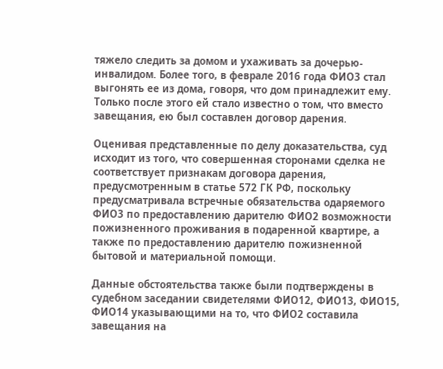тяжело следить за домом и ухаживать за дочерью-инвалидом. Более того, в феврале 2016 года ФИО3 стал выгонять ее из дома, говоря, что дом принадлежит ему. Только после этого ей стало известно о том, что вместо завещания, ею был составлен договор дарения.

Оценивая представленные по делу доказательства, суд исходит из того, что совершенная сторонами сделка не соответствует признакам договора дарения, предусмотренным в статье 572 ГК РФ, поскольку предусматривала встречные обязательства одаряемого ФИО3 по предоставлению дарителю ФИО2 возможности пожизненного проживания в подаренной квартире, а также по предоставлению дарителю пожизненной бытовой и материальной помощи.

Данные обстоятельства также были подтверждены в судебном заседании свидетелями ФИО12, ФИО13, ФИО15, ФИО14 указывающими на то, что ФИО2 составила завещания на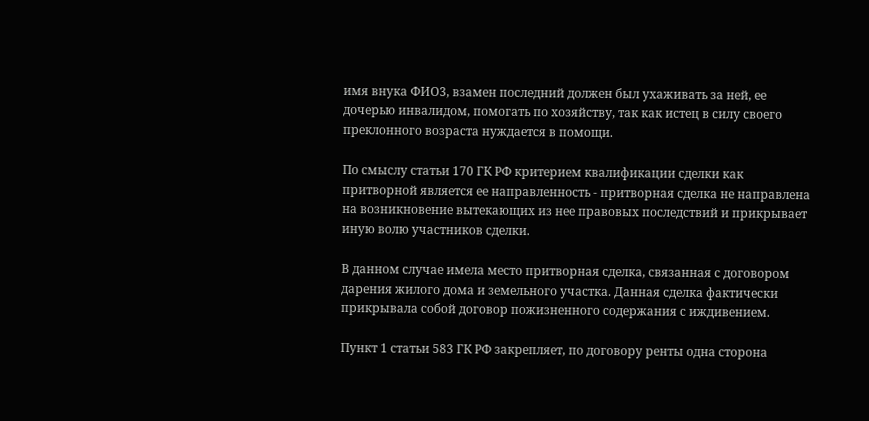имя внука ФИО3, взамен последний должен был ухаживать за ней, ее дочерью инвалидом, помогать по хозяйству, так как истец в силу своего преклонного возраста нуждается в помощи.

По смыслу статьи 170 ГК РФ критерием квалификации сделки как притворной является ее направленность - притворная сделка не направлена на возникновение вытекающих из нее правовых последствий и прикрывает иную волю участников сделки.

В данном случае имела место притворная сделка, связанная с договором дарения жилого дома и земельного участка. Данная сделка фактически прикрывала собой договор пожизненного содержания с иждивением.

Пункт 1 статьи 583 ГК РФ закрепляет, по договору ренты одна сторона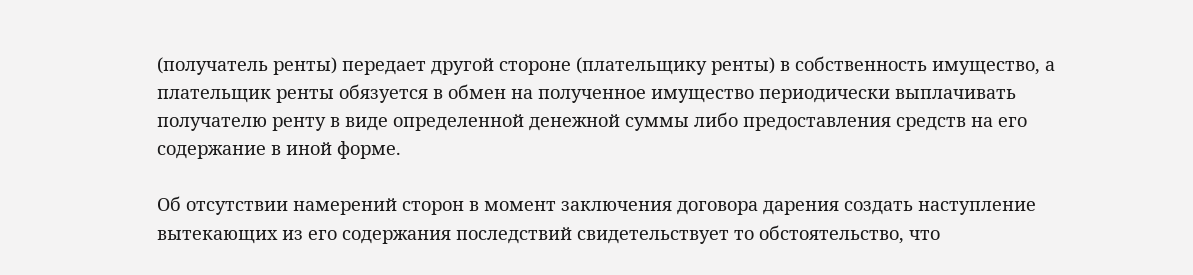(получатель ренты) передает другой стороне (плательщику ренты) в собственность имущество, а плательщик ренты обязуется в обмен на полученное имущество периодически выплачивать получателю ренту в виде определенной денежной суммы либо предоставления средств на его содержание в иной форме.

Об отсутствии намерений сторон в момент заключения договора дарения создать наступление вытекающих из его содержания последствий свидетельствует то обстоятельство, что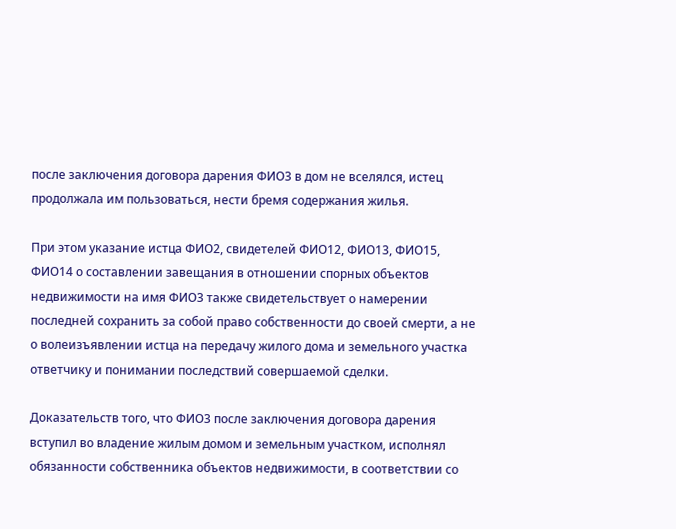после заключения договора дарения ФИО3 в дом не вселялся, истец продолжала им пользоваться, нести бремя содержания жилья.

При этом указание истца ФИО2, свидетелей ФИО12, ФИО13, ФИО15, ФИО14 о составлении завещания в отношении спорных объектов недвижимости на имя ФИО3 также свидетельствует о намерении последней сохранить за собой право собственности до своей смерти, а не о волеизъявлении истца на передачу жилого дома и земельного участка ответчику и понимании последствий совершаемой сделки.

Доказательств того, что ФИО3 после заключения договора дарения вступил во владение жилым домом и земельным участком, исполнял обязанности собственника объектов недвижимости, в соответствии со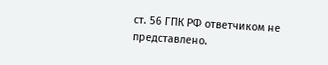ст. 56 ГПК РФ ответчиком не представлено.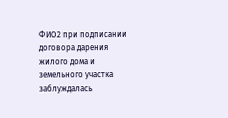ФИО2 при подписании договора дарения жилого дома и земельного участка заблуждалась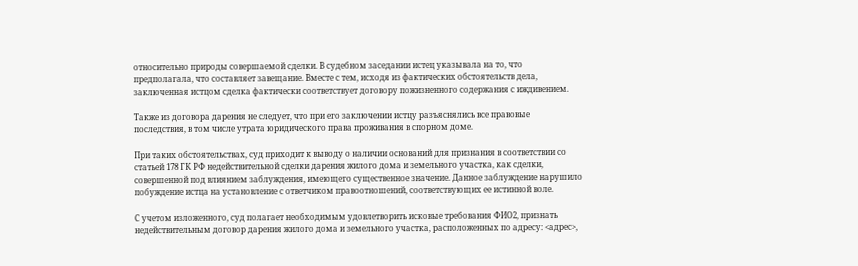относительно природы совершаемой сделки. В судебном заседании истец указывала на то, что предполагала, что составляет завещание. Вместе с тем, исходя из фактических обстоятельств дела, заключенная истцом сделка фактически соответствует договору пожизненного содержания с иждивением.

Также из договора дарения не следует, что при его заключении истцу разъяснялись все правовые последствия, в том числе утрата юридического права проживания в спорном доме.

При таких обстоятельствах, суд приходит к выводу о наличии оснований для признания в соответствии со статьей 178 ГК РФ недействительной сделки дарения жилого дома и земельного участка, как сделки, совершенной под влиянием заблуждения, имеющего существенное значение. Данное заблуждение нарушило побуждение истца на установление с ответчиком правоотношений, соответствующих ее истинной воле.

С учетом изложенного, суд полагает необходимым удовлетворить исковые требования ФИО2, признать недействительным договор дарения жилого дома и земельного участка, расположенных по адресу: <адрес>,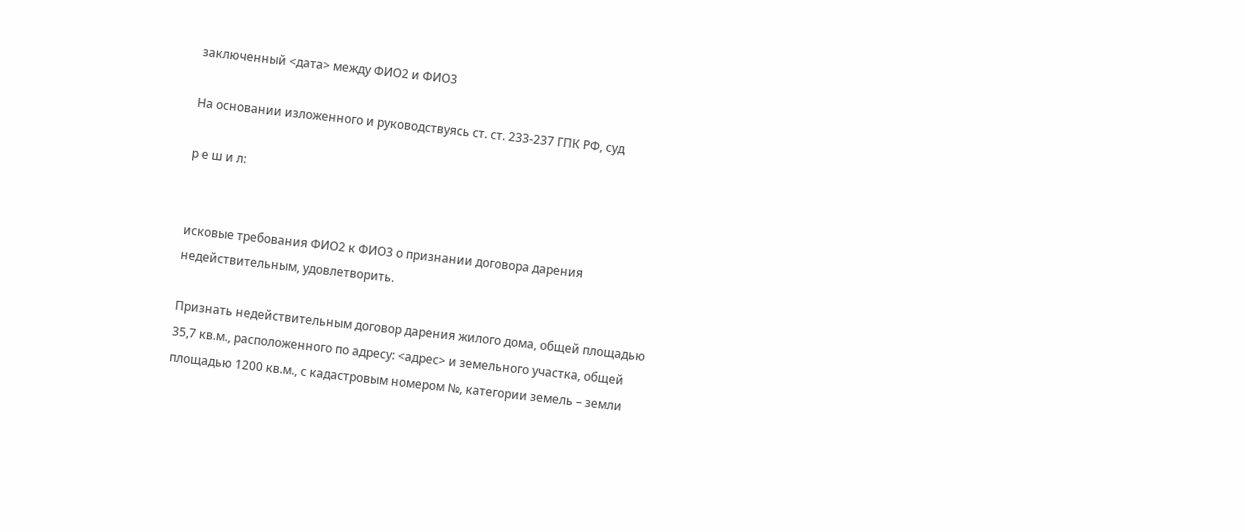заключенный <дата> между ФИО2 и ФИО3

На основании изложенного и руководствуясь ст. ст. 233-237 ГПК РФ, суд

р е ш и л:


исковые требования ФИО2 к ФИО3 о признании договора дарения недействительным, удовлетворить.

Признать недействительным договор дарения жилого дома, общей площадью 35,7 кв.м., расположенного по адресу: <адрес> и земельного участка, общей площадью 1200 кв.м., с кадастровым номером №, категории земель – земли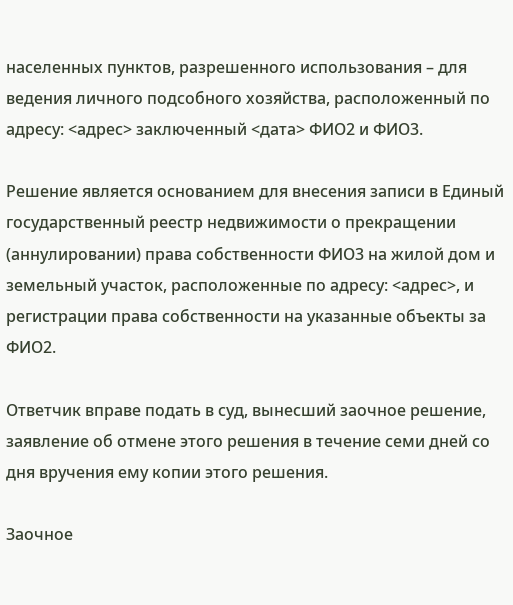населенных пунктов, разрешенного использования – для ведения личного подсобного хозяйства, расположенный по адресу: <адрес> заключенный <дата> ФИО2 и ФИО3.

Решение является основанием для внесения записи в Единый государственный реестр недвижимости о прекращении (аннулировании) права собственности ФИО3 на жилой дом и земельный участок, расположенные по адресу: <адрес>, и регистрации права собственности на указанные объекты за ФИО2.

Ответчик вправе подать в суд, вынесший заочное решение, заявление об отмене этого решения в течение семи дней со дня вручения ему копии этого решения.

Заочное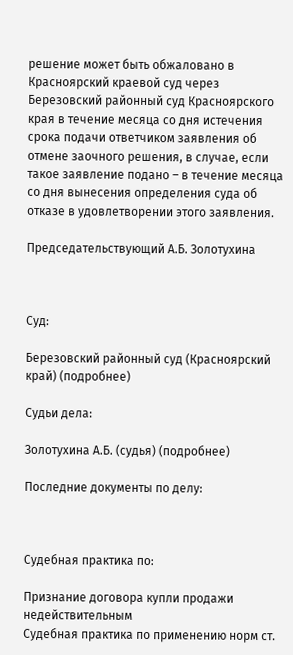решение может быть обжаловано в Красноярский краевой суд через Березовский районный суд Красноярского края в течение месяца со дня истечения срока подачи ответчиком заявления об отмене заочного решения, в случае, если такое заявление подано – в течение месяца со дня вынесения определения суда об отказе в удовлетворении этого заявления.

Председательствующий А.Б. Золотухина



Суд:

Березовский районный суд (Красноярский край) (подробнее)

Судьи дела:

Золотухина А.Б. (судья) (подробнее)

Последние документы по делу:



Судебная практика по:

Признание договора купли продажи недействительным
Судебная практика по применению норм ст.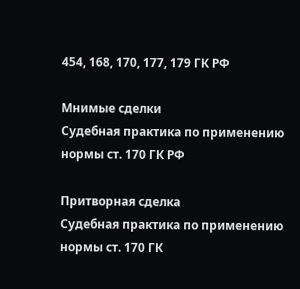454, 168, 170, 177, 179 ГК РФ

Мнимые сделки
Судебная практика по применению нормы ст. 170 ГК РФ

Притворная сделка
Судебная практика по применению нормы ст. 170 ГК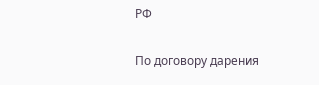РФ

По договору дарения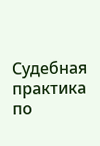Судебная практика по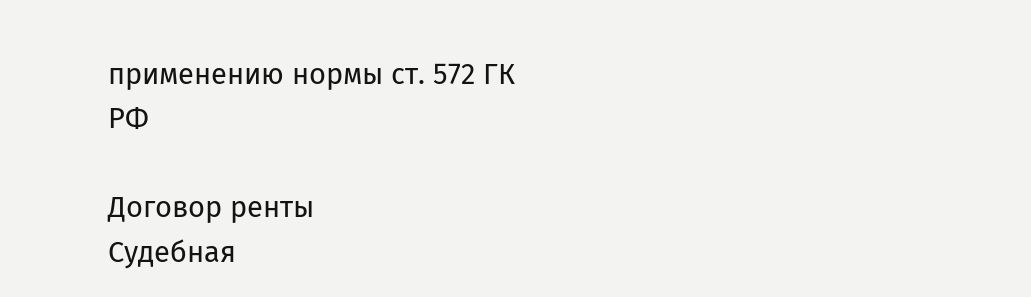применению нормы ст. 572 ГК РФ

Договор ренты
Судебная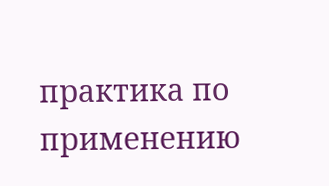практика по применению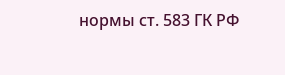нормы ст. 583 ГК РФ